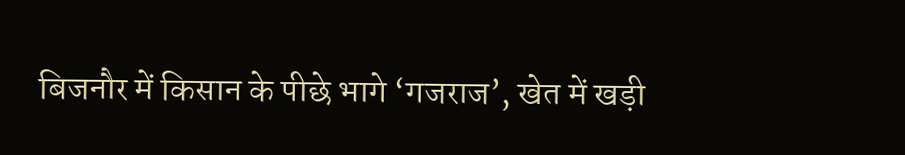बिजनौर में किसान के पीछे भागे ‘गजराज’, खेत में खड़ी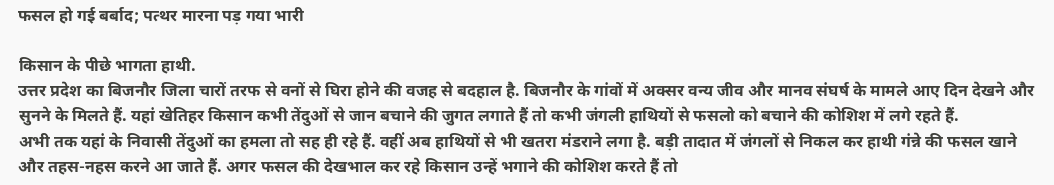फसल हो गई बर्बाद; पत्थर मारना पड़ गया भारी

किसान के पीछे भागता हाथी.
उत्तर प्रदेश का बिजनौर जिला चारों तरफ से वनों से घिरा होने की वजह से बदहाल है. बिजनौर के गांवों में अक्सर वन्य जीव और मानव संघर्ष के मामले आए दिन देखने और सुनने के मिलते हैं. यहां खेतिहर किसान कभी तेंदुओं से जान बचाने की जुगत लगाते हैं तो कभी जंगली हाथियों से फसलो को बचाने की कोशिश में लगे रहते हैं.
अभी तक यहां के निवासी तेंदुओं का हमला तो सह ही रहे हैं. वहीं अब हाथियों से भी खतरा मंडराने लगा है. बड़ी तादात में जंगलों से निकल कर हाथी गंन्ने की फसल खाने और तहस-नहस करने आ जाते हैं. अगर फसल की देखभाल कर रहे किसान उन्हें भगाने की कोशिश करते हैं तो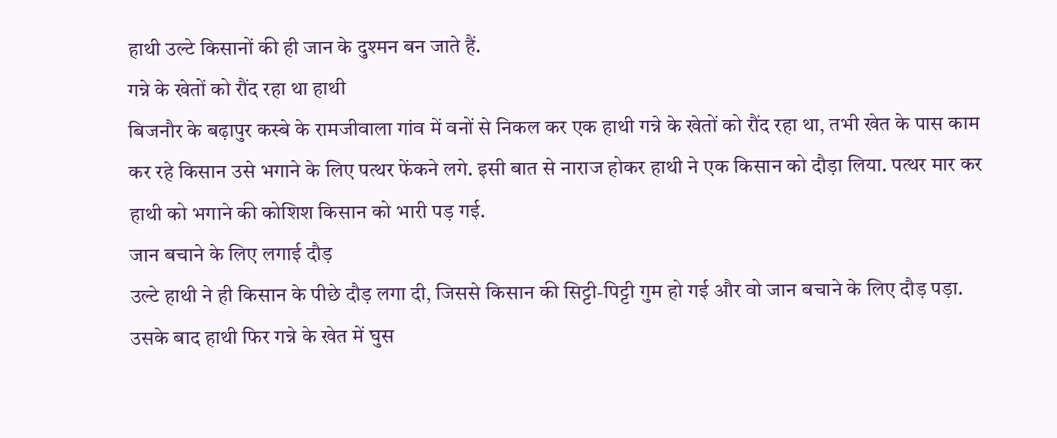हाथी उल्टे किसानों की ही जान के दुश्मन बन जाते हैं.
गन्ने के खेतों को रौंद रहा था हाथी
बिजनौर के बढ़ापुर कस्बे के रामजीवाला गांव में वनों से निकल कर एक हाथी गन्ने के खेतों को रौंद रहा था, तभी खेत के पास काम कर रहे किसान उसे भगाने के लिए पत्थर फेंकने लगे. इसी बात से नाराज होकर हाथी ने एक किसान को दौड़ा लिया. पत्थर मार कर हाथी को भगाने की कोशिश किसान को भारी पड़ गई.
जान बचाने के लिए लगाई दौड़
उल्टे हाथी ने ही किसान के पीछे दौड़ लगा दी, जिससे किसान की सिट्टी-पिट्टी गुम हो गई और वो जान बचाने के लिए दौड़ पड़ा. उसके बाद हाथी फिर गन्ने के खेत में घुस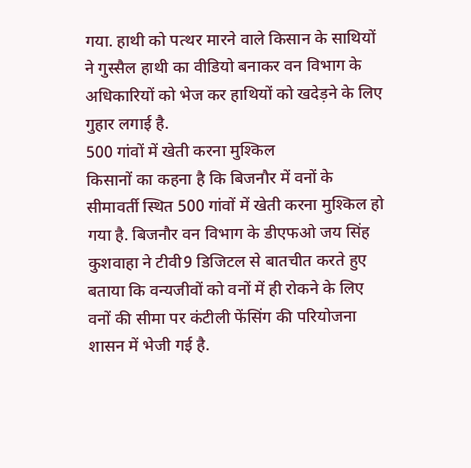गया. हाथी को पत्थर मारने वाले किसान के साथियों ने गुस्सैल हाथी का वीडियो बनाकर वन विभाग के अधिकारियों को भेज कर हाथियों को खदेड़ने के लिए गुहार लगाई है.
500 गांवों में खेती करना मुश्किल
किसानों का कहना है कि बिजनौर में वनों के सीमावर्ती स्थित 500 गांवों में खेती करना मुश्किल हो गया है. बिजनौर वन विभाग के डीएफओ जय सिंह कुशवाहा ने टीवी9 डिजिटल से बातचीत करते हुए बताया कि वन्यजीवों को वनों में ही रोकने के लिए वनों की सीमा पर कंटीली फेंसिंग की परियोजना शासन में भेजी गई है.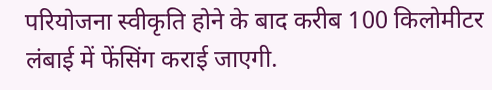परियोजना स्वीकृति होने के बाद करीब 100 किलोमीटर लंबाई में फेंसिंग कराई जाएगी.